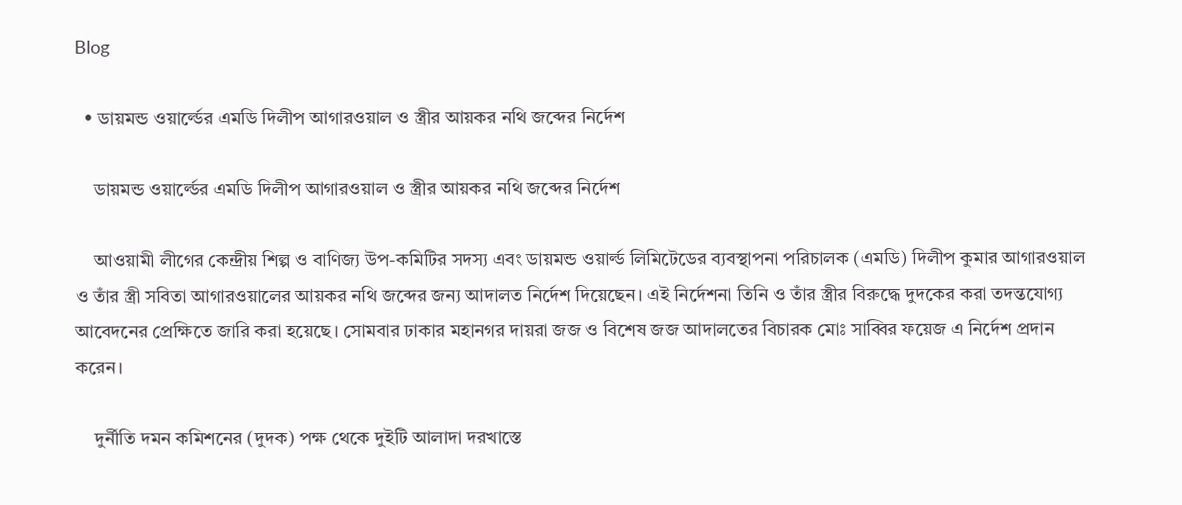Blog

  • ডায়মন্ড ওয়ার্ল্ডের এমডি দিলীপ আগারওয়াল ও স্ত্রীর আয়কর নথি জব্দের নির্দেশ

    ডায়মন্ড ওয়ার্ল্ডের এমডি দিলীপ আগারওয়াল ও স্ত্রীর আয়কর নথি জব্দের নির্দেশ

    আওয়ামী লীগের কেন্দ্রীয় শিল্প ও বাণিজ্য উপ-কমিটির সদস্য এবং ডায়মন্ড ওয়ার্ল্ড লিমিটেডের ব্যবস্থাপনা পরিচালক (এমডি) দিলীপ কুমার আগারওয়াল ও তাঁর স্ত্রী সবিতা আগারওয়ালের আয়কর নথি জব্দের জন্য আদালত নির্দেশ দিয়েছেন। এই নির্দেশনা তিনি ও তাঁর স্ত্রীর বিরুদ্ধে দুদকের করা তদন্তযোগ্য আবেদনের প্রেক্ষিতে জারি করা হয়েছে। সোমবার ঢাকার মহানগর দায়রা জজ ও বিশেষ জজ আদালতের বিচারক মোঃ সাব্বির ফয়েজ এ নির্দেশ প্রদান করেন।

    দুর্নীতি দমন কমিশনের (দুদক) পক্ষ থেকে দুইটি আলাদা দরখাস্তে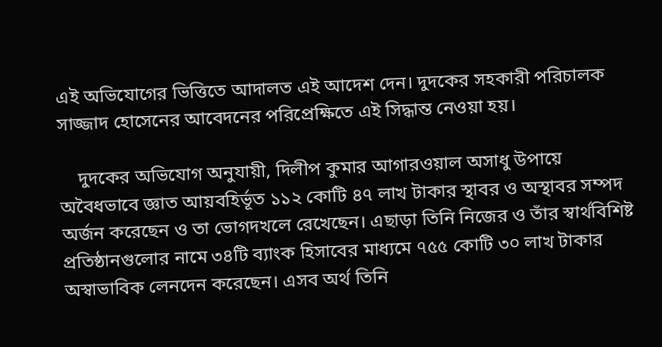এই অভিযোগের ভিত্তিতে আদালত এই আদেশ দেন। দুদকের সহকারী পরিচালক সাজ্জাদ হোসেনের আবেদনের পরিপ্রেক্ষিতে এই সিদ্ধান্ত নেওয়া হয়।

    দুদকের অভিযোগ অনুযায়ী, দিলীপ কুমার আগারওয়াল অসাধু উপায়ে অবৈধভাবে জ্ঞাত আয়বহির্ভূত ১১২ কোটি ৪৭ লাখ টাকার স্থাবর ও অস্থাবর সম্পদ অর্জন করেছেন ও তা ভোগদখলে রেখেছেন। এছাড়া তিনি নিজের ও তাঁর স্বার্থবিশিষ্ট প্রতিষ্ঠানগুলোর নামে ৩৪টি ব্যাংক হিসাবের মাধ্যমে ৭৫৫ কোটি ৩০ লাখ টাকার অস্বাভাবিক লেনদেন করেছেন। এসব অর্থ তিনি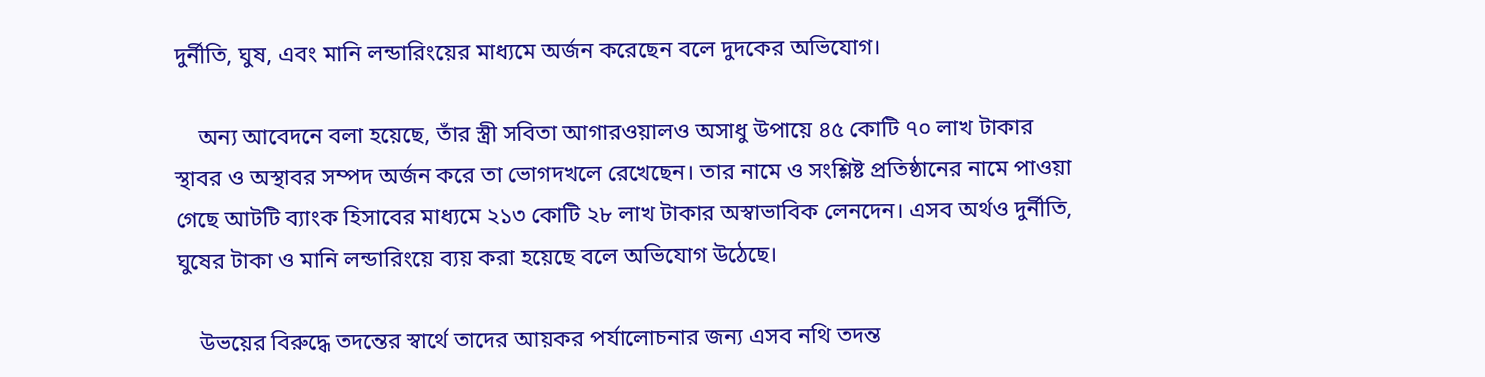দুর্নীতি, ঘুষ, এবং মানি লন্ডারিংয়ের মাধ্যমে অর্জন করেছেন বলে দুদকের অভিযোগ।

    অন্য আবেদনে বলা হয়েছে, তাঁর স্ত্রী সবিতা আগারওয়ালও অসাধু উপায়ে ৪৫ কোটি ৭০ লাখ টাকার স্থাবর ও অস্থাবর সম্পদ অর্জন করে তা ভোগদখলে রেখেছেন। তার নামে ও সংশ্লিষ্ট প্রতিষ্ঠানের নামে পাওয়া গেছে আটটি ব্যাংক হিসাবের মাধ্যমে ২১৩ কোটি ২৮ লাখ টাকার অস্বাভাবিক লেনদেন। এসব অর্থও দুর্নীতি, ঘুষের টাকা ও মানি লন্ডারিংয়ে ব্যয় করা হয়েছে বলে অভিযোগ উঠেছে।

    উভয়ের বিরুদ্ধে তদন্তের স্বার্থে তাদের আয়কর পর্যালোচনার জন্য এসব নথি তদন্ত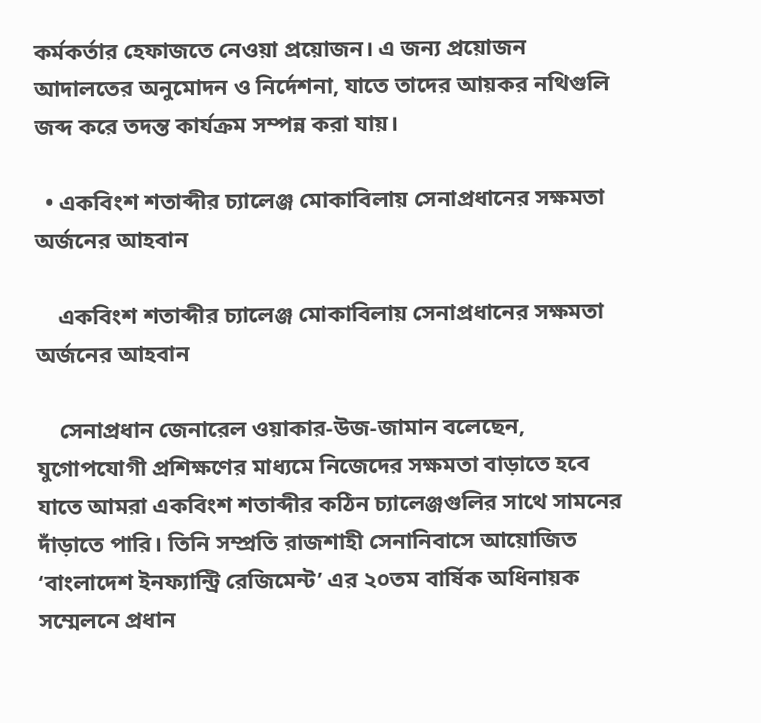কর্মকর্তার হেফাজতে নেওয়া প্রয়োজন। এ জন্য প্রয়োজন আদালতের অনুমোদন ও নির্দেশনা, যাতে তাদের আয়কর নথিগুলি জব্দ করে তদন্ত কার্যক্রম সম্পন্ন করা যায়।

  • একবিংশ শতাব্দীর চ্যালেঞ্জ মোকাবিলায় সেনাপ্রধানের সক্ষমতা অর্জনের আহবান

    একবিংশ শতাব্দীর চ্যালেঞ্জ মোকাবিলায় সেনাপ্রধানের সক্ষমতা অর্জনের আহবান

    সেনাপ্রধান জেনারেল ওয়াকার-উজ-জামান বলেছেন, যুগোপযোগী প্রশিক্ষণের মাধ্যমে নিজেদের সক্ষমতা বাড়াতে হবে যাতে আমরা একবিংশ শতাব্দীর কঠিন চ্যালেঞ্জগুলির সাথে সামনের দাঁড়াতে পারি। তিনি সম্প্রতি রাজশাহী সেনানিবাসে আয়োজিত ‘বাংলাদেশ ইনফ্যান্ট্রি রেজিমেন্ট’ এর ২০তম বার্ষিক অধিনায়ক সম্মেলনে প্রধান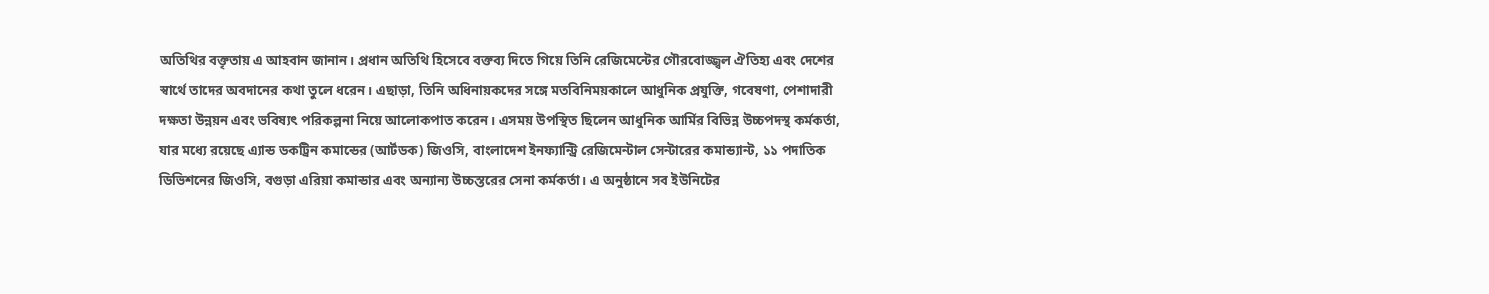অতিথির বক্তৃতায় এ আহবান জানান। প্রধান অতিথি হিসেবে বক্তব্য দিতে গিয়ে তিনি রেজিমেন্টের গৌরবোজ্জ্বল ঐতিহ্য এবং দেশের স্বার্থে তাদের অবদানের কথা তুলে ধরেন। এছাড়া, তিনি অধিনায়কদের সঙ্গে মতবিনিময়কালে আধুনিক প্রযুক্তি, গবেষণা, পেশাদারী দক্ষতা উন্নয়ন এবং ভবিষ্যৎ পরিকল্পনা নিয়ে আলোকপাত করেন। এসময় উপস্থিত ছিলেন আধুনিক আর্মির বিভিন্ন উচ্চপদস্থ কর্মকর্তা, যার মধ্যে রয়েছে এ্যান্ড ডকট্রিন কমান্ডের (আর্টডক) জিওসি, বাংলাদেশ ইনফ্যান্ট্রি রেজিমেন্টাল সেন্টারের কমান্ড্যান্ট, ১১ পদাতিক ডিভিশনের জিওসি, বগুড়া এরিয়া কমান্ডার এবং অন্যান্য উচ্চস্তরের সেনা কর্মকর্তা। এ অনুষ্ঠানে সব ইউনিটের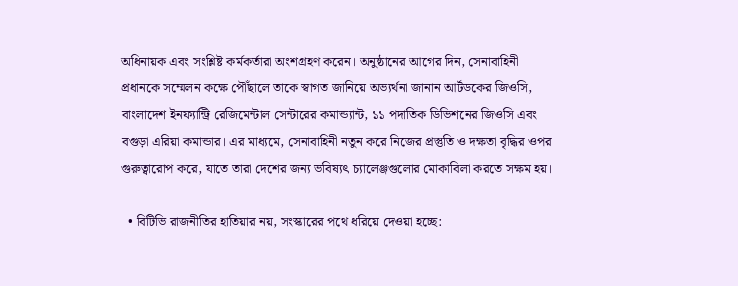অধিনায়ক এবং সংশ্লিষ্ট কর্মকর্তারা অংশগ্রহণ করেন। অনুষ্ঠানের আগের দিন, সেনাবাহিনী প্রধানকে সম্মেলন কক্ষে পৌঁছালে তাকে স্বাগত জানিয়ে অভ্যর্থনা জানান আর্টডকের জিওসি, বাংলাদেশ ইনফ্যান্ট্রি রেজিমেন্টাল সেন্টারের কমান্ড্যান্ট, ১১ পদাতিক ডিভিশনের জিওসি এবং বগুড়া এরিয়া কমান্ডার। এর মাধ্যমে, সেনাবাহিনী নতুন করে নিজের প্রস্তুতি ও দক্ষতা বৃদ্ধির ওপর গুরুত্বারোপ করে, যাতে তারা দেশের জন্য ভবিষ্যৎ চ্যালেঞ্জগুলোর মোকাবিলা করতে সক্ষম হয়।

  • বিটিভি রাজনীতির হাতিয়ার নয়, সংস্কারের পথে ধরিয়ে দেওয়া হচ্ছে: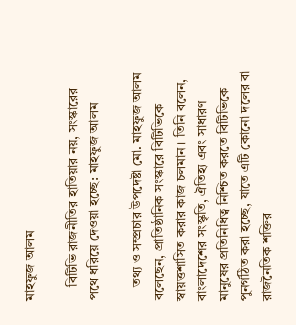মাহফুজ আলম

    বিটিভি রাজনীতির হাতিয়ার নয়, সংস্কারের পথে ধরিয়ে দেওয়া হচ্ছে: মাহফুজ আলম

    তথ্য ও সম্প্রচার উপদেষ্টা মো. মাহফুজ আলম বলেছেন, প্রাতিষ্ঠানিক সংস্কারে বিটিভিকে স্বায়ত্তশাসিত করার কাজ চলমান। তিনি বলেন, বাংলাদেশের সংস্কৃতি, ঐতিহ্য এবং সাধারণ মানুষের প্রতিনিধিত্ব নিশ্চিত করতে বিটিভিকে পুনর্গঠিত করা হচ্ছে, যাতে এটি কোনো দলের বা রাজনৈতিক শক্তির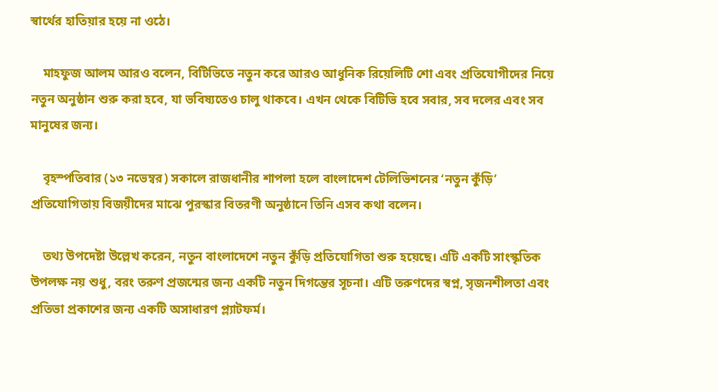স্বার্থের হাতিয়ার হয়ে না ওঠে।

    মাহফুজ আলম আরও বলেন, বিটিভিতে নতুন করে আরও আধুনিক রিয়েলিটি শো এবং প্রতিযোগীদের নিয়ে নতুন অনুষ্ঠান শুরু করা হবে, যা ভবিষ্যতেও চালু থাকবে। এখন থেকে বিটিভি হবে সবার, সব দলের এবং সব মানুষের জন্য।

    বৃহস্পতিবার (১৩ নভেম্বর) সকালে রাজধানীর শাপলা হলে বাংলাদেশ টেলিভিশনের ‘নতুন কুঁড়ি’ প্রতিযোগিতায় বিজয়ীদের মাঝে পুরস্কার বিতরণী অনুষ্ঠানে তিনি এসব কথা বলেন।

    তথ্য উপদেষ্টা উল্লেখ করেন, নতুন বাংলাদেশে নতুন কুঁড়ি প্রতিযোগিতা শুরু হয়েছে। এটি একটি সাংস্কৃতিক উপলক্ষ নয় শুধু, বরং তরুণ প্রজন্মের জন্য একটি নতুন দিগন্তের সূচনা। এটি তরুণদের স্বপ্ন, সৃজনশীলতা এবং প্রতিভা প্রকাশের জন্য একটি অসাধারণ প্ল্যাটফর্ম।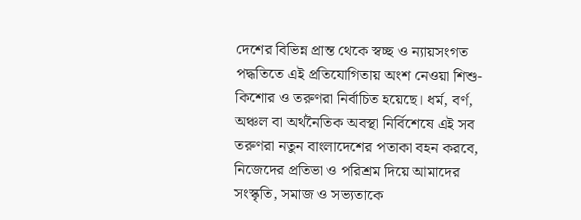দেশের বিভিন্ন প্রান্ত থেকে স্বচ্ছ ও ন্যায়সংগত পদ্ধতিতে এই প্রতিযোগিতায় অংশ নেওয়া শিশু-কিশোর ও তরুণরা নির্বাচিত হয়েছে। ধর্ম, বর্ণ, অঞ্চল বা অর্থনৈতিক অবস্থা নির্বিশেষে এই সব তরুণরা নতুন বাংলাদেশের পতাকা বহন করবে, নিজেদের প্রতিভা ও পরিশ্রম দিয়ে আমাদের সংস্কৃতি, সমাজ ও সভ্যতাকে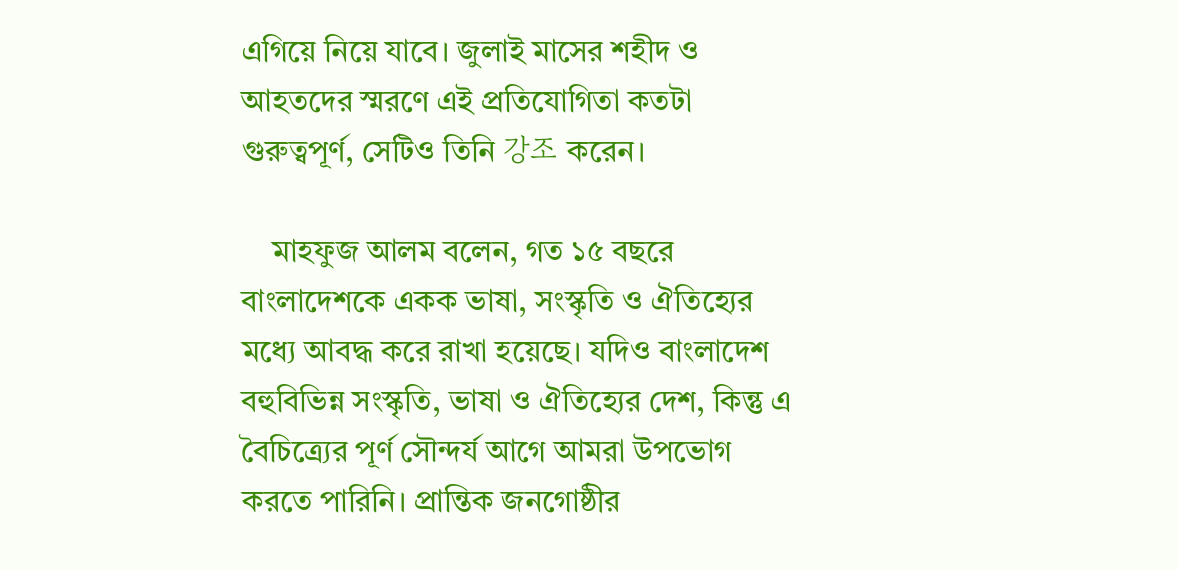এগিয়ে নিয়ে যাবে। জুলাই মাসের শহীদ ও আহতদের স্মরণে এই প্রতিযোগিতা কতটা গুরুত্বপূর্ণ, সেটিও তিনি 강조 করেন।

    মাহফুজ আলম বলেন, গত ১৫ বছরে বাংলাদেশকে একক ভাষা, সংস্কৃতি ও ঐতিহ্যের মধ্যে আবদ্ধ করে রাখা হয়েছে। যদিও বাংলাদেশ বহুবিভিন্ন সংস্কৃতি, ভাষা ও ঐতিহ্যের দেশ, কিন্তু এ বৈচিত্র্যের পূর্ণ সৌন্দর্য আগে আমরা উপভোগ করতে পারিনি। প্রান্তিক জনগোষ্ঠীর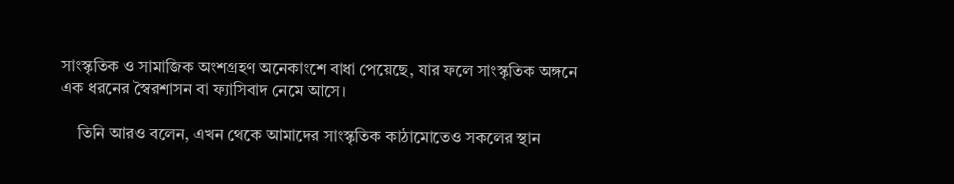সাংস্কৃতিক ও সামাজিক অংশগ্রহণ অনেকাংশে বাধা পেয়েছে, যার ফলে সাংস্কৃতিক অঙ্গনে এক ধরনের স্বৈরশাসন বা ফ্যাসিবাদ নেমে আসে।

    তিনি আরও বলেন, এখন থেকে আমাদের সাংস্কৃতিক কাঠামোতেও সকলের স্থান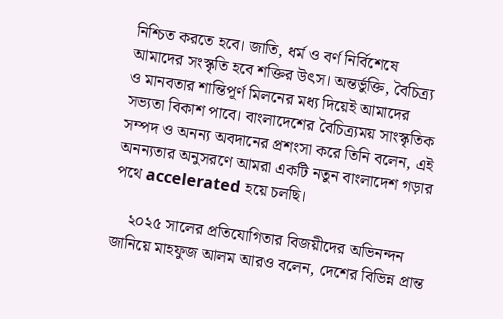নিশ্চিত করতে হবে। জাতি, ধর্ম ও বর্ণ নির্বিশেষে আমাদের সংস্কৃতি হবে শক্তির উৎস। অন্তর্ভুক্তি, বৈচিত্র্য ও মানবতার শান্তিপূর্ণ মিলনের মধ্য দিয়েই আমাদের সভ্যতা বিকাশ পাবে। বাংলাদেশের বৈচিত্র্যময় সাংস্কৃতিক সম্পদ ও অনন্য অবদানের প্রশংসা করে তিনি বলেন, এই অনন্যতার অনুসরণে আমরা একটি নতুন বাংলাদেশ গড়ার পথে accelerated হয়ে চলছি।

    ২০২৫ সালের প্রতিযোগিতার বিজয়ীদের অভিনন্দন জানিয়ে মাহফুজ আলম আরও বলেন, দেশের বিভিন্ন প্রান্ত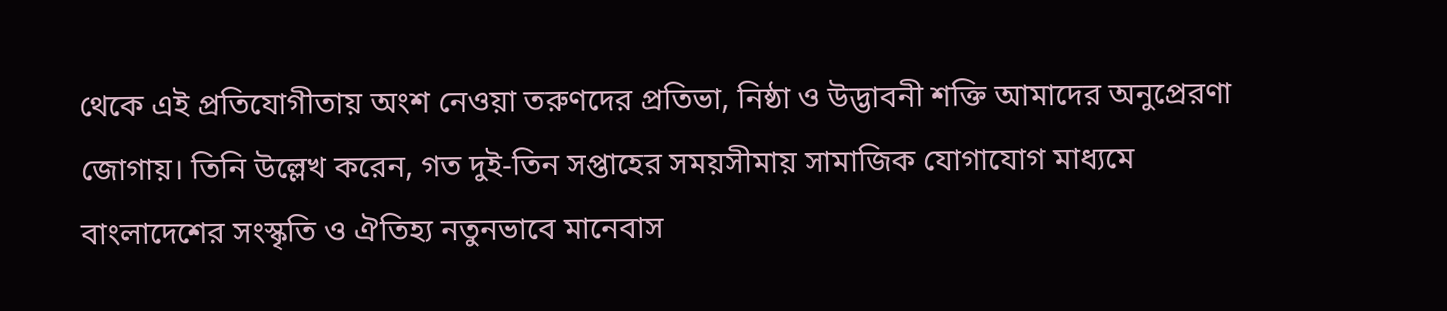থেকে এই প্রতিযোগীতায় অংশ নেওয়া তরুণদের প্রতিভা, নিষ্ঠা ও উদ্ভাবনী শক্তি আমাদের অনুপ্রেরণা জোগায়। তিনি উল্লেখ করেন, গত দুই-তিন সপ্তাহের সময়সীমায় সামাজিক যোগাযোগ মাধ্যমে বাংলাদেশের সংস্কৃতি ও ঐতিহ্য নতুনভাবে মানেবাস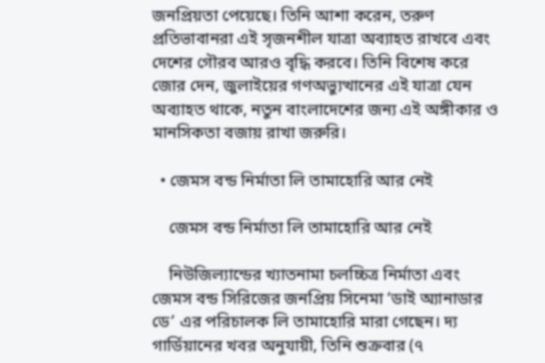জনপ্রিয়তা পেয়েছে। তিনি আশা করেন, তরুণ প্রতিভাবানরা এই সৃজনশীল যাত্রা অব্যাহত রাখবে এবং দেশের গৌরব আরও বৃদ্ধি করবে। তিনি বিশেষ করে জোর দেন, জুলাইয়ের গণঅভ্যুত্থানের এই যাত্রা যেন অব্যাহত থাকে, নতুন বাংলাদেশের জন্য এই অঙ্গীকার ও মানসিকতা বজায় রাখা জরুরি।

  • জেমস বন্ড নির্মাতা লি তামাহোরি আর নেই

    জেমস বন্ড নির্মাতা লি তামাহোরি আর নেই

    নিউজিল্যান্ডের খ্যাতনামা চলচ্চিত্র নির্মাতা এবং জেমস বন্ড সিরিজের জনপ্রিয় সিনেমা ‘ডাই অ্যানাডার ডে’ এর পরিচালক লি তামাহোরি মারা গেছেন। দ্য গার্ডিয়ানের খবর অনুযায়ী, তিনি শুক্রবার (৭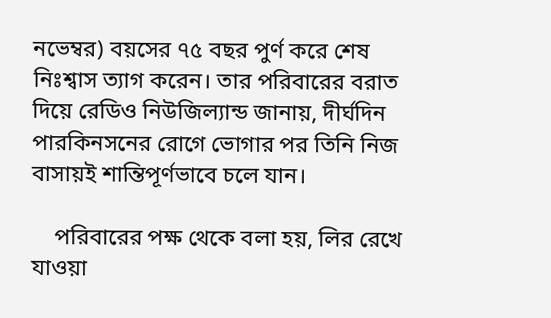নভেম্বর) বয়সের ৭৫ বছর পুর্ণ করে শেষ নিঃশ্বাস ত্যাগ করেন। তার পরিবারের বরাত দিয়ে রেডিও নিউজিল্যান্ড জানায়, দীর্ঘদিন পারকিনসনের রোগে ভোগার পর তিনি নিজ বাসায়ই শান্তিপূর্ণভাবে চলে যান।

    পরিবারের পক্ষ থেকে বলা হয়, লির রেখে যাওয়া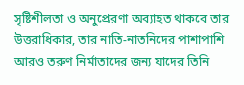সৃষ্টিশীলতা ও অনুপ্রেরণা অব্যাহত থাকবে তার উত্তরাধিকার, তার নাতি-নাতনিদের পাশাপাশি আরও তরুণ নির্মাতাদের জন্য যাদের তিনি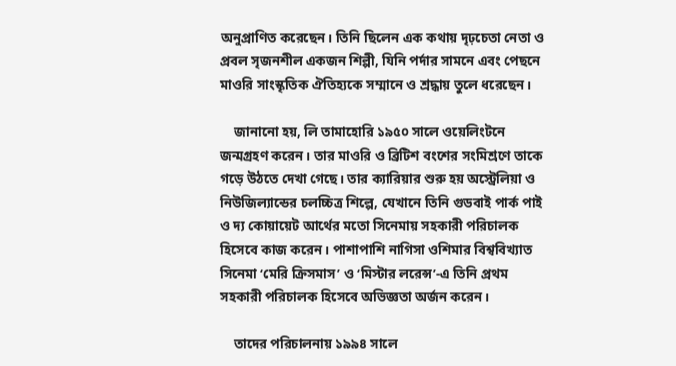অনুপ্রাণিত করেছেন। তিনি ছিলেন এক কথায় দৃঢ়চেতা নেতা ও প্রবল সৃজনশীল একজন শিল্পী, যিনি পর্দার সামনে এবং পেছনে মাওরি সাংস্কৃতিক ঐতিহ্যকে সম্মানে ও শ্রদ্ধায় তুলে ধরেছেন।

    জানানো হয়, লি তামাহোরি ১৯৫০ সালে ওয়েলিংটনে জন্মগ্রহণ করেন। তার মাওরি ও ব্রিটিশ বংশের সংমিশ্রণে তাকে গড়ে উঠতে দেখা গেছে। তার ক্যারিয়ার শুরু হয় অস্ট্রেলিয়া ও নিউজিল্যান্ডের চলচ্চিত্র শিল্পে, যেখানে তিনি গুডবাই পার্ক পাই ও দ্য কোয়ায়েট আর্থের মতো সিনেমায় সহকারী পরিচালক হিসেবে কাজ করেন। পাশাপাশি নাগিসা ওশিমার বিশ্ববিখ্যাত সিনেমা ‘মেরি ক্রিসমাস’ ও ‘মিস্টার লরেন্স’-এ তিনি প্রথম সহকারী পরিচালক হিসেবে অভিজ্ঞতা অর্জন করেন।

    তাদের পরিচালনায় ১৯৯৪ সালে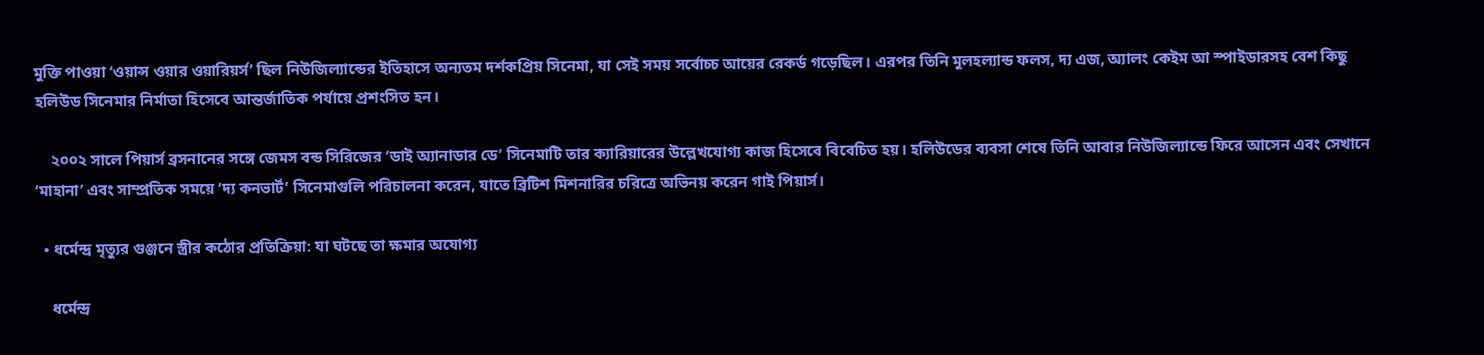মুক্তি পাওয়া ‘ওয়ান্স ওয়ার ওয়ারিয়র্স’ ছিল নিউজিল্যান্ডের ইতিহাসে অন্যতম দর্শকপ্রিয় সিনেমা, যা সেই সময় সর্বোচ্চ আয়ের রেকর্ড গড়েছিল। এরপর তিনি মুলহল্যান্ড ফলস, দ্য এজ, অ্যালং কেইম আ স্পাইডারসহ বেশ কিছু হলিউড সিনেমার নির্মাতা হিসেবে আন্তর্জাতিক পর্যায়ে প্রশংসিত হন।

    ২০০২ সালে পিয়ার্স ব্রসনানের সঙ্গে জেমস বন্ড সিরিজের ‘ডাই অ্যানাডার ডে’ সিনেমাটি তার ক্যারিয়ারের উল্লেখযোগ্য কাজ হিসেবে বিবেচিত হয়। হলিউডের ব্যবসা শেষে তিনি আবার নিউজিল্যান্ডে ফিরে আসেন এবং সেখানে ‘মাহানা’ এবং সাম্প্রতিক সময়ে ‘দ্য কনভার্ট’ সিনেমাগুলি পরিচালনা করেন, যাতে ব্রিটিশ মিশনারির চরিত্রে অভিনয় করেন গাই পিয়ার্স।

  • ধর্মেন্দ্র মৃত্যুর গুঞ্জনে স্ত্রীর কঠোর প্রতিক্রিয়া: যা ঘটছে তা ক্ষমার অযোগ্য

    ধর্মেন্দ্র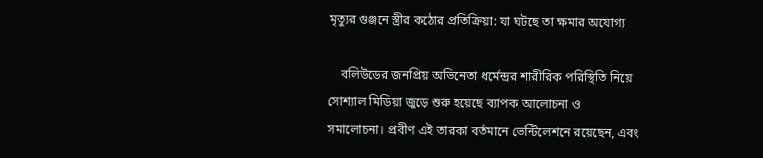মৃত্যুর গুঞ্জনে স্ত্রীর কঠোর প্রতিক্রিয়া: যা ঘটছে তা ক্ষমার অযোগ্য

    বলিউডের জনপ্রিয় অভিনেতা ধর্মেন্দ্রর শারীরিক পরিস্থিতি নিয়ে সোশ্যাল মিডিয়া জুড়ে শুরু হয়েছে ব্যাপক আলোচনা ও সমালোচনা। প্রবীণ এই তারকা বর্তমানে ভেন্টিলেশনে রয়েছেন, এবং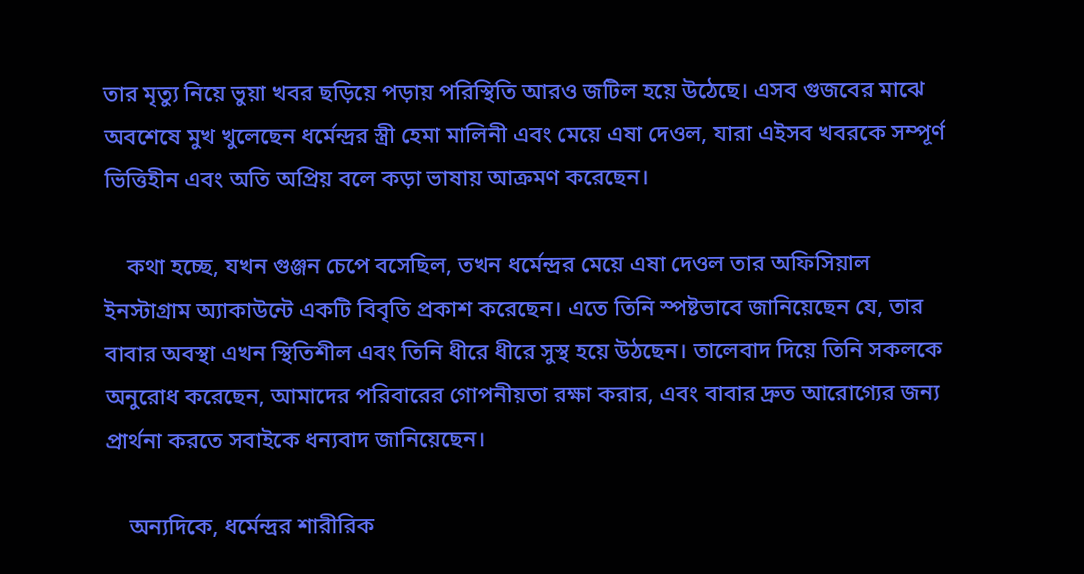তার মৃত্যু নিয়ে ভুয়া খবর ছড়িয়ে পড়ায় পরিস্থিতি আরও জটিল হয়ে উঠেছে। এসব গুজবের মাঝে অবশেষে মুখ খুলেছেন ধর্মেন্দ্রর স্ত্রী হেমা মালিনী এবং মেয়ে এষা দেওল, যারা এইসব খবরকে সম্পূর্ণ ভিত্তিহীন এবং অতি অপ্রিয় বলে কড়া ভাষায় আক্রমণ করেছেন।

    কথা হচ্ছে, যখন গুঞ্জন চেপে বসেছিল, তখন ধর্মেন্দ্রর মেয়ে এষা দেওল তার অফিসিয়াল ইনস্টাগ্রাম অ্যাকাউন্টে একটি বিবৃতি প্রকাশ করেছেন। এতে তিনি স্পষ্টভাবে জানিয়েছেন যে, তার বাবার অবস্থা এখন স্থিতিশীল এবং তিনি ধীরে ধীরে সুস্থ হয়ে উঠছেন। তালেবাদ দিয়ে তিনি সকলকে অনুরোধ করেছেন, আমাদের পরিবারের গোপনীয়তা রক্ষা করার, এবং বাবার দ্রুত আরোগ্যের জন্য প্রার্থনা করতে সবাইকে ধন্যবাদ জানিয়েছেন।

    অন্যদিকে, ধর্মেন্দ্রর শারীরিক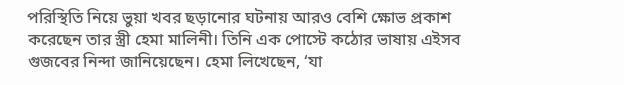পরিস্থিতি নিয়ে ভুয়া খবর ছড়ানোর ঘটনায় আরও বেশি ক্ষোভ প্রকাশ করেছেন তার স্ত্রী হেমা মালিনী। তিনি এক পোস্টে কঠোর ভাষায় এইসব গুজবের নিন্দা জানিয়েছেন। হেমা লিখেছেন, ‘যা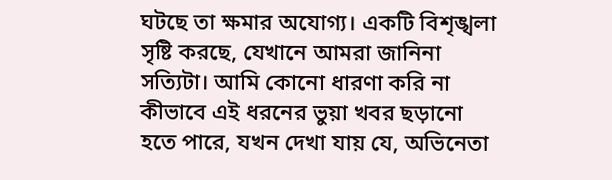ঘটছে তা ক্ষমার অযোগ্য। একটি বিশৃঙ্খলা সৃষ্টি করছে, যেখানে আমরা জানিনা সত্যিটা। আমি কোনো ধারণা করি না কীভাবে এই ধরনের ভুয়া খবর ছড়ানো হতে পারে, যখন দেখা যায় যে, অভিনেতা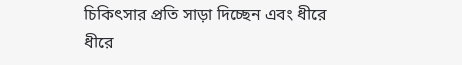চিকিৎসার প্রতি সাড়া দিচ্ছেন এবং ধীরে ধীরে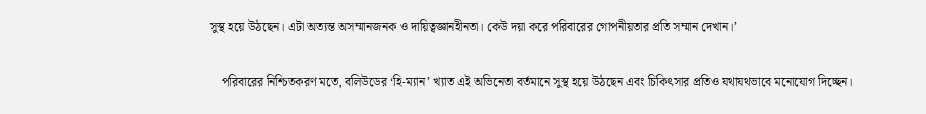সুস্থ হয়ে উঠছেন। এটা অত্যন্ত অসম্মানজনক ও দায়িত্বজ্ঞানহীনতা। কেউ দয়া করে পরিবারের গোপনীয়তার প্রতি সম্মান দেখান।’

    পরিবারের নিশ্চিতকরণ মতে, বলিউডের ‘হি-ম্যান’ খ্যাত এই অভিনেতা বর্তমানে সুস্থ হয়ে উঠছেন এবং চিকিৎসার প্রতিও যথাযথভাবে মনোযোগ দিচ্ছেন।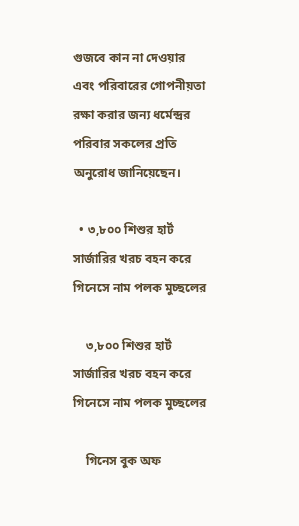গুজবে কান না দেওয়ার এবং পরিবারের গোপনীয়তা রক্ষা করার জন্য ধর্মেন্দ্রর পরিবার সকলের প্রতি অনুরোধ জানিয়েছেন।

  • ৩,৮০০ শিশুর হার্ট সার্জারির খরচ বহন করে গিনেসে নাম পলক মুচ্ছলের

    ৩,৮০০ শিশুর হার্ট সার্জারির খরচ বহন করে গিনেসে নাম পলক মুচ্ছলের

    গিনেস বুক অফ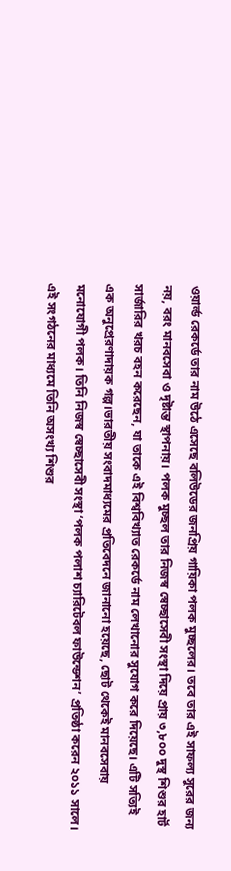ওয়ার্ল্ড রেকর্ডে তার নাম উঠে এসেছে বলিউডের জনপ্রিয় গায়িকা পলক মুচ্ছলের। তবে তার এই সাফল্য সুরের জন্য নয়, বরং মানবসেবা ও দৃষ্টান্ত স্থাপনায়। পলক মুচ্ছল তার নিজস্ব স্বেচ্ছাসেবী সংস্থা দিয়ে প্রায় ৩,৮০০ দুস্থ শিশুর হার্ট সার্জারির খরচ বহন করেছেন, যা তাকে এই বিশ্ববিখ্যাত রেকর্ডে নাম লেখানোর সুযোগ করে দিয়েছে। এটি সত্যিই এক অনুপ্রেরণাদায়ক গল্প।ভারতীয় সংবাদমাধ্যমের প্রতিবেদনে জানানো হয়েছে, ছোট থেকেই মানবসেবায় মনোযোগী পলক। তিনি নিজস্ব স্বেচ্ছাসেবী সংস্থা ‘পলক পলাশ চ্যারিটেবল ফাউন্ডেশন’ প্রতিষ্ঠা করেন ২০১১ সালে। এই সংগঠনের মাধ্যমে তিনি অসংখ্য শিশুর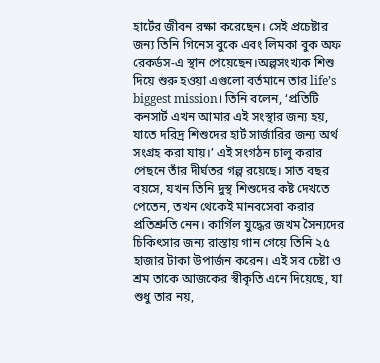হার্টের জীবন রক্ষা করেছেন। সেই প্রচেষ্টার জন্য তিনি গিনেস বুকে এবং লিমকা বুক অফ রেকর্ডস-এ স্থান পেয়েছেন।অল্পসংখ্যক শিশু দিয়ে শুরু হওয়া এগুলো বর্তমানে তার life’s biggest mission। তিনি বলেন, ‘প্রতিটি কনসার্ট এখন আমার এই সংস্থার জন্য হয়, যাতে দরিদ্র শিশুদের হার্ট সার্জারির জন্য অর্থ সংগ্রহ করা যায়।’ এই সংগঠন চালু করার পেছনে তাঁর দীর্ঘতর গল্প রয়েছে। সাত বছর বয়সে, যখন তিনি দুস্থ শিশুদের কষ্ট দেখতে পেতেন, তখন থেকেই মানবসেবা করার প্রতিশ্রুতি নেন। কার্গিল যুদ্ধের জখম সৈন্যদের চিকিৎসার জন্য রাস্তায় গান গেয়ে তিনি ২৫ হাজার টাকা উপার্জন করেন। এই সব চেষ্টা ও শ্রম তাকে আজকের স্বীকৃতি এনে দিয়েছে, যা শুধু তার নয়,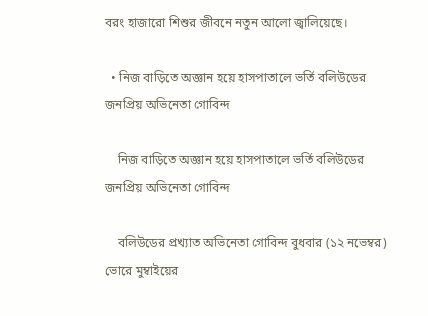বরং হাজারো শিশুর জীবনে নতুন আলো জ্বালিয়েছে।

  • নিজ বাড়িতে অজ্ঞান হয়ে হাসপাতালে ভর্তি বলিউডের জনপ্রিয় অভিনেতা গোবিন্দ

    নিজ বাড়িতে অজ্ঞান হয়ে হাসপাতালে ভর্তি বলিউডের জনপ্রিয় অভিনেতা গোবিন্দ

    বলিউডের প্রখ্যাত অভিনেতা গোবিন্দ বুধবার (১২ নভেম্বর) ভোরে মুম্বাইয়ের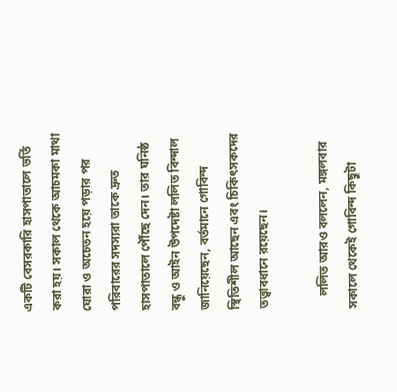একটি বেসরকারি হাসপাতালে ভর্তি করা হয়। সকাল থেকে আচমকা মাথা ঘোরা ও অচেতন হয়ে পড়ার পর পরিবারের সদস্যরা তাকে দ্রুত হাসপাতালে পৌঁছে দেন। তার ঘনিষ্ঠ বন্ধু ও আইন উপদেষ্টা ললিত বিন্দাল জানিয়েছেন, বর্তমানে গোবিন্দ স্থিতিশীল আছেন এবং চিকিৎসকদের তত্ত্বাবধানে রয়েছেন।

    ললিত আরও বললেন, মঙ্গলবার সকালে থেকেই গোবিন্দ কিছুটা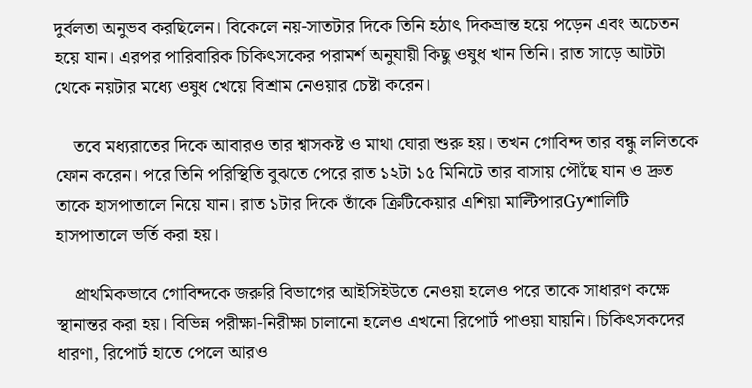দুর্বলতা অনুভব করছিলেন। বিকেলে নয়-সাতটার দিকে তিনি হঠাৎ দিকভ্রান্ত হয়ে পড়েন এবং অচেতন হয়ে যান। এরপর পারিবারিক চিকিৎসকের পরামর্শ অনুযায়ী কিছু ওষুধ খান তিনি। রাত সাড়ে আটটা থেকে নয়টার মধ্যে ওষুধ খেয়ে বিশ্রাম নেওয়ার চেষ্টা করেন।

    তবে মধ্যরাতের দিকে আবারও তার শ্বাসকষ্ট ও মাথা ঘোরা শুরু হয়। তখন গোবিন্দ তার বন্ধু ললিতকে ফোন করেন। পরে তিনি পরিস্থিতি বুঝতে পেরে রাত ১২টা ১৫ মিনিটে তার বাসায় পৌঁছে যান ও দ্রুত তাকে হাসপাতালে নিয়ে যান। রাত ১টার দিকে তাঁকে ক্রিটিকেয়ার এশিয়া মাল্টিপারGyশালিটি হাসপাতালে ভর্তি করা হয়।

    প্রাথমিকভাবে গোবিন্দকে জরুরি বিভাগের আইসিইউতে নেওয়া হলেও পরে তাকে সাধারণ কক্ষে স্থানান্তর করা হয়। বিভিন্ন পরীক্ষা-নিরীক্ষা চালানো হলেও এখনো রিপোর্ট পাওয়া যায়নি। চিকিৎসকদের ধারণা, রিপোর্ট হাতে পেলে আরও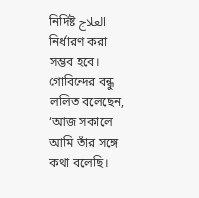নির্দিষ্ট العلاج নির্ধারণ করা সম্ভব হবে। গোবিন্দের বন্ধু ললিত বলেছেন, ‘আজ সকালে আমি তাঁর সঙ্গে কথা বলেছি।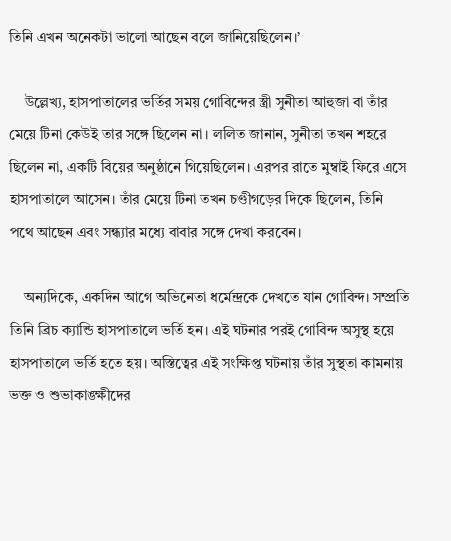তিনি এখন অনেকটা ভালো আছেন বলে জানিয়েছিলেন।’

    উল্লেখ্য, হাসপাতালের ভর্তির সময় গোবিন্দের স্ত্রী সুনীতা আহুজা বা তাঁর মেয়ে টিনা কেউই তার সঙ্গে ছিলেন না। ললিত জানান, সুনীতা তখন শহরে ছিলেন না, একটি বিয়ের অনুষ্ঠানে গিয়েছিলেন। এরপর রাতে মুম্বাই ফিরে এসে হাসপাতালে আসেন। তাঁর মেয়ে টিনা তখন চণ্ডীগড়ের দিকে ছিলেন, তিনি পথে আছেন এবং সন্ধ্যার মধ্যে বাবার সঙ্গে দেখা করবেন।

    অন্যদিকে, একদিন আগে অভিনেতা ধর্মেন্দ্রকে দেখতে যান গোবিন্দ। সম্প্রতি তিনি ব্রিচ ক্যান্ডি হাসপাতালে ভর্তি হন। এই ঘটনার পরই গোবিন্দ অসুস্থ হয়ে হাসপাতালে ভর্তি হতে হয়। অস্তিত্বের এই সংক্ষিপ্ত ঘটনায় তাঁর সুস্থতা কামনায় ভক্ত ও শুভাকাঙ্ক্ষীদের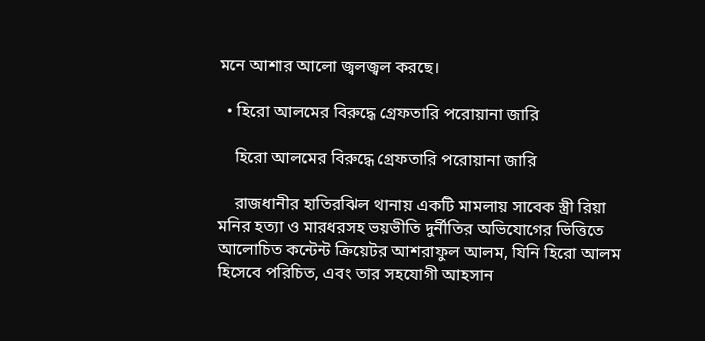মনে আশার আলো জ্বলজ্বল করছে।

  • হিরো আলমের বিরুদ্ধে গ্রেফতারি পরোয়ানা জারি

    হিরো আলমের বিরুদ্ধে গ্রেফতারি পরোয়ানা জারি

    রাজধানীর হাতিরঝিল থানায় একটি মামলায় সাবেক স্ত্রী রিয়া মনির হত্যা ও মারধরসহ ভয়ভীতি দুর্নীতির অভিযোগের ভিত্তিতে আলোচিত কন্টেন্ট ক্রিয়েটর আশরাফুল আলম, যিনি হিরো আলম হিসেবে পরিচিত, এবং তার সহযোগী আহসান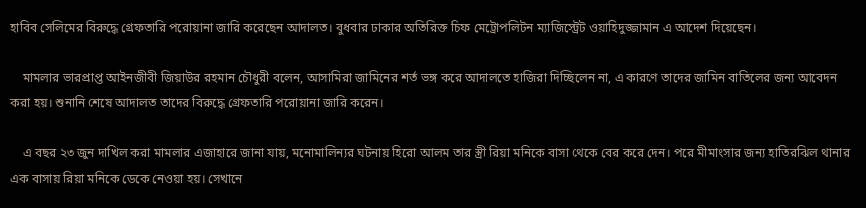হাবিব সেলিমের বিরুদ্ধে গ্রেফতারি পরোয়ানা জারি করেছেন আদালত। বুধবার ঢাকার অতিরিক্ত চিফ মেট্রোপলিটন ম্যাজিস্ট্রেট ওয়াহিদুজ্জামান এ আদেশ দিয়েছেন।

    মামলার ভারপ্রাপ্ত আইনজীবী জিয়াউর রহমান চৌধুরী বলেন, আসামিরা জামিনের শর্ত ভঙ্গ করে আদালতে হাজিরা দিচ্ছিলেন না, এ কারণে তাদের জামিন বাতিলের জন্য আবেদন করা হয়। শুনানি শেষে আদালত তাদের বিরুদ্ধে গ্রেফতারি পরোয়ানা জারি করেন।

    এ বছর ২৩ জুন দাখিল করা মামলার এজাহারে জানা যায়, মনোমালিন্যর ঘটনায় হিরো আলম তার স্ত্রী রিয়া মনিকে বাসা থেকে বের করে দেন। পরে মীমাংসার জন্য হাতিরঝিল থানার এক বাসায় রিয়া মনিকে ডেকে নেওয়া হয়। সেখানে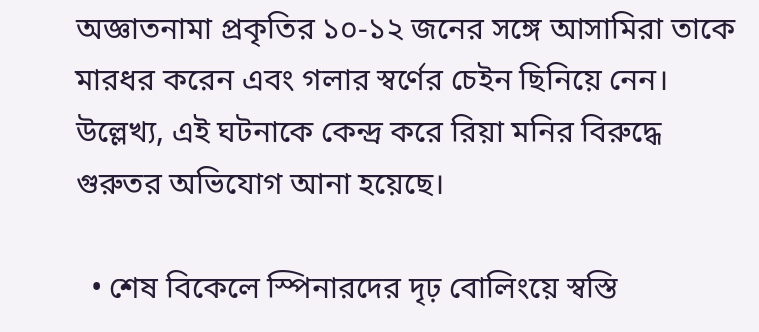অজ্ঞাতনামা প্রকৃতির ১০-১২ জনের সঙ্গে আসামিরা তাকে মারধর করেন এবং গলার স্বর্ণের চেইন ছিনিয়ে নেন। উল্লেখ্য, এই ঘটনাকে কেন্দ্র করে রিয়া মনির বিরুদ্ধে গুরুতর অভিযোগ আনা হয়েছে।

  • শেষ বিকেলে স্পিনারদের দৃঢ় বোলিংয়ে স্বস্তি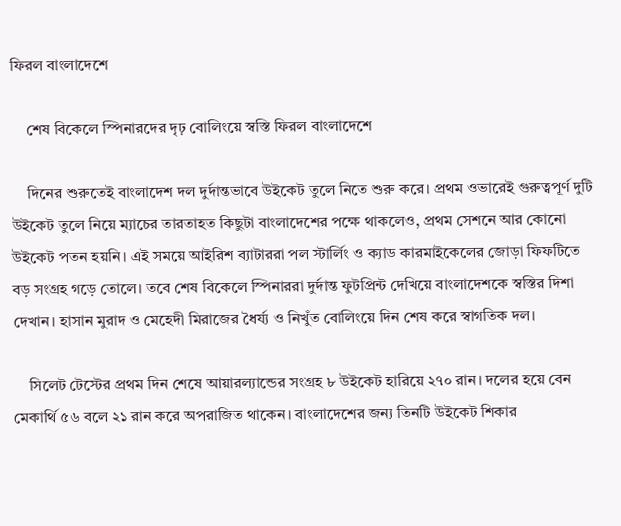ফিরল বাংলাদেশে

    শেষ বিকেলে স্পিনারদের দৃঢ় বোলিংয়ে স্বস্তি ফিরল বাংলাদেশে

    দিনের শুরুতেই বাংলাদেশ দল দুর্দান্তভাবে উইকেট তুলে নিতে শুরু করে। প্রথম ওভারেই গুরুত্বপূর্ণ দুটি উইকেট তুলে নিয়ে ম্যাচের তারতাহত কিছুটা বাংলাদেশের পক্ষে থাকলেও, প্রথম সেশনে আর কোনো উইকেট পতন হয়নি। এই সময়ে আইরিশ ব্যাটাররা পল স্টার্লিং ও ক্যাড কারমাইকেলের জোড়া ফিফটিতে বড় সংগ্রহ গড়ে তোলে। তবে শেষ বিকেলে স্পিনাররা দুর্দান্ত ফুটপ্রিন্ট দেখিয়ে বাংলাদেশকে স্বস্তির দিশা দেখান। হাসান মুরাদ ও মেহেদী মিরাজের ধৈর্য্য ও নিখুঁত বোলিংয়ে দিন শেষ করে স্বাগতিক দল।

    সিলেট টেস্টের প্রথম দিন শেষে আয়ারল্যান্ডের সংগ্রহ ৮ উইকেট হারিয়ে ২৭০ রান। দলের হয়ে বেন মেকার্থি ৫৬ বলে ২১ রান করে অপরাজিত থাকেন। বাংলাদেশের জন্য তিনটি উইকেট শিকার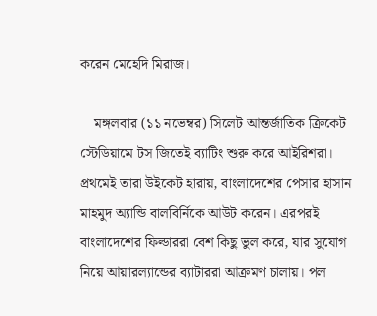করেন মেহেদি মিরাজ।

    মঙ্গলবার (১১ নভেম্বর) সিলেট আন্তর্জাতিক ক্রিকেট স্টেডিয়ামে টস জিতেই ব্যাটিং শুরু করে আইরিশরা। প্রথমেই তারা উইকেট হারায়, বাংলাদেশের পেসার হাসান মাহমুদ অ্যান্ডি বালবির্নিকে আউট করেন। এরপরই বাংলাদেশের ফিল্ডাররা বেশ কিছু ভুল করে, যার সুযোগ নিয়ে আয়ারল্যান্ডের ব্যাটাররা আক্রমণ চালায়। পল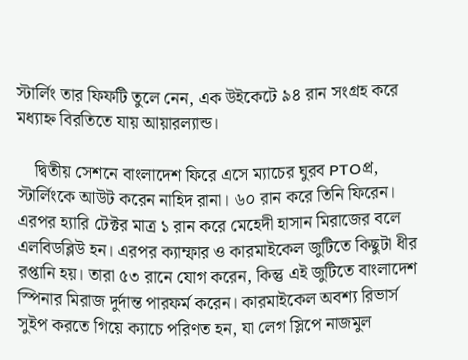স্টার্লিং তার ফিফটি তুলে নেন, এক উইকেটে ৯৪ রান সংগ্রহ করে মধ্যাহ্ন বিরতিতে যায় আয়ারল্যান্ড।

    দ্বিতীয় সেশনে বাংলাদেশ ফিরে এসে ম্যাচের ঘুরব PTOপ্র, স্টার্লিংকে আউট করেন নাহিদ রানা। ৬০ রান করে তিনি ফিরেন। এরপর হ্যারি টেক্টর মাত্র ১ রান করে মেহেদী হাসান মিরাজের বলে এলবিডব্লিউ হন। এরপর ক্যাম্ফার ও কারমাইকেল জুটিতে কিছুটা ধীর রপ্তানি হয়। তারা ৫৩ রানে যোগ করেন, কিন্তু এই জুটিতে বাংলাদেশ স্পিনার মিরাজ দুর্দান্ত পারফর্ম করেন। কারমাইকেল অবশ্য রিভার্স সুইপ করতে গিয়ে ক্যাচে পরিণত হন, যা লেগ স্লিপে নাজমুল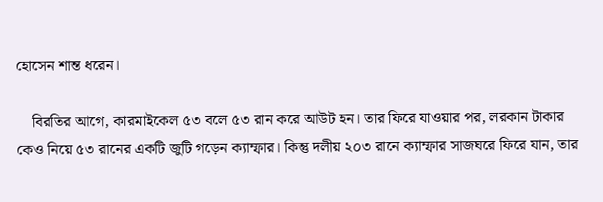হোসেন শান্ত ধরেন।

    বিরতির আগে, কারমাইকেল ৫৩ বলে ৫৩ রান করে আউট হন। তার ফিরে যাওয়ার পর, লরকান টাকার কেও নিয়ে ৫৩ রানের একটি জুটি গড়েন ক্যাম্ফার। কিন্তু দলীয় ২০৩ রানে ক্যাম্ফার সাজঘরে ফিরে যান, তার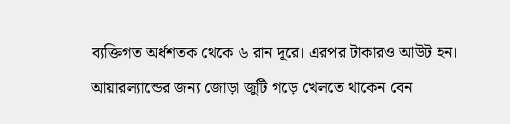ব্যক্তিগত অর্ধশতক থেকে ৬ রান দূরে। এরপর টাকারও আউট হন। আয়ারল্যান্ডের জন্য জোড়া জুটি গড়ে খেলতে থাকেন বেন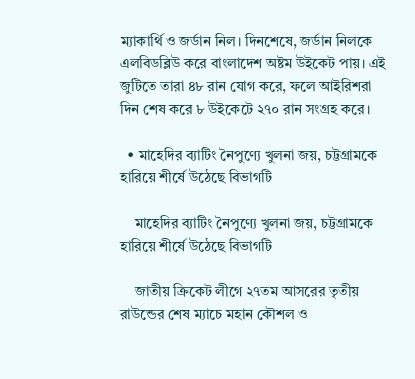ম্যাকার্থি ও জর্ডান নিল। দিনশেষে, জর্ডান নিলকে এলবিডব্লিউ করে বাংলাদেশ অষ্টম উইকেট পায়। এই জুটিতে তারা ৪৮ রান যোগ করে, ফলে আইরিশরা দিন শেষ করে ৮ উইকেটে ২৭০ রান সংগ্রহ করে।

  • মাহেদির ব্যাটিং নৈপুণ্যে খুলনা জয়, চট্টগ্রামকে হারিয়ে শীর্ষে উঠেছে বিভাগটি

    মাহেদির ব্যাটিং নৈপুণ্যে খুলনা জয়, চট্টগ্রামকে হারিয়ে শীর্ষে উঠেছে বিভাগটি

    জাতীয় ক্রিকেট লীগে ২৭তম আসরের তৃতীয় রাউন্ডের শেষ ম্যাচে মহান কৌশল ও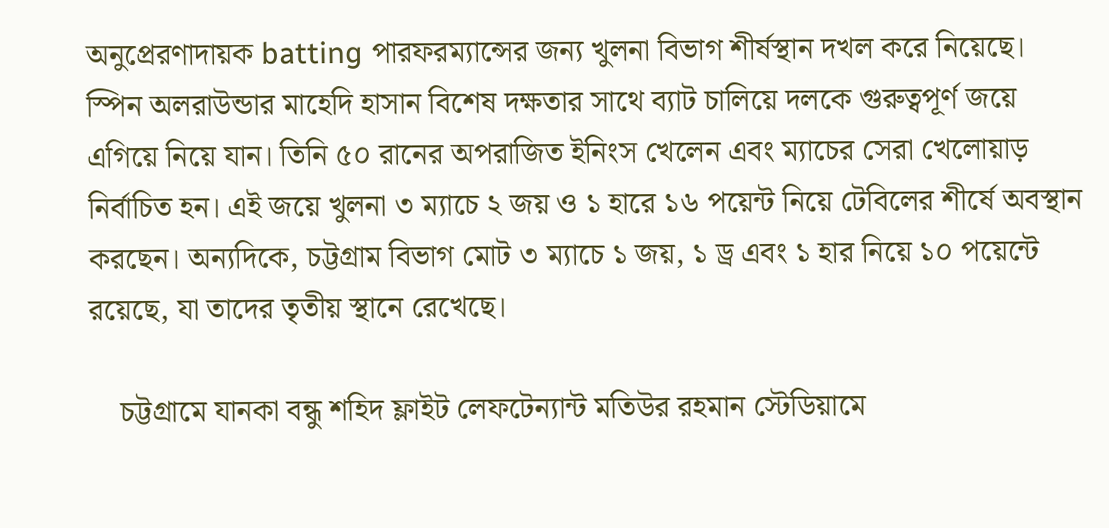অনুপ্রেরণাদায়ক batting পারফরম্যান্সের জন্য খুলনা বিভাগ শীর্ষস্থান দখল করে নিয়েছে। স্পিন অলরাউন্ডার মাহেদি হাসান বিশেষ দক্ষতার সাথে ব্যাট চালিয়ে দলকে গুরুত্বপূর্ণ জয়ে এগিয়ে নিয়ে যান। তিনি ৫০ রানের অপরাজিত ইনিংস খেলেন এবং ম্যাচের সেরা খেলোয়াড় নির্বাচিত হন। এই জয়ে খুলনা ৩ ম্যাচে ২ জয় ও ১ হারে ১৬ পয়েন্ট নিয়ে টেবিলের শীর্ষে অবস্থান করছেন। অন্যদিকে, চট্টগ্রাম বিভাগ মোট ৩ ম্যাচে ১ জয়, ১ ড্র এবং ১ হার নিয়ে ১০ পয়েন্টে রয়েছে, যা তাদের তৃতীয় স্থানে রেখেছে।

    চট্টগ্রামে যানকা বন্ধু শহিদ ফ্লাইট লেফটেন্যান্ট মতিউর রহমান স্টেডিয়ামে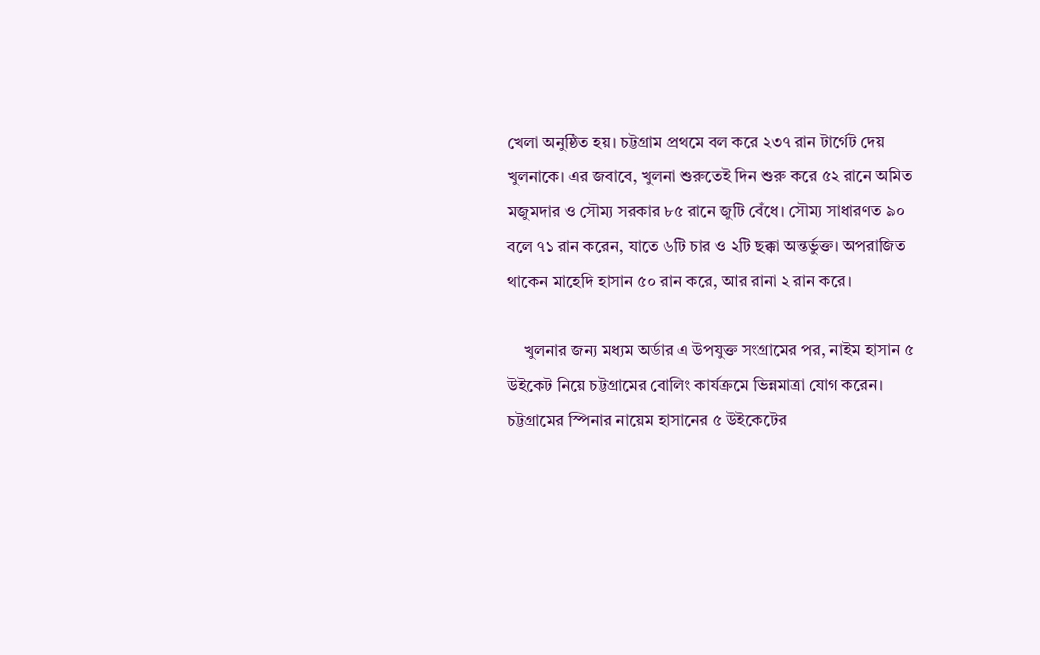খেলা অনুষ্ঠিত হয়। চট্টগ্রাম প্রথমে বল করে ২৩৭ রান টার্গেট দেয় খুলনাকে। এর জবাবে, খুলনা শুরুতেই দিন শুরু করে ৫২ রানে অমিত মজুমদার ও সৌম্য সরকার ৮৫ রানে জুটি বেঁধে। সৌম্য সাধারণত ৯০ বলে ৭১ রান করেন, যাতে ৬টি চার ও ২টি ছক্কা অন্তর্ভুক্ত। অপরাজিত থাকেন মাহেদি হাসান ৫০ রান করে, আর রানা ২ রান করে।

    খুলনার জন্য মধ্যম অর্ডার এ উপযুক্ত সংগ্রামের পর, নাইম হাসান ৫ উইকেট নিয়ে চট্টগ্রামের বোলিং কার্যক্রমে ভিন্নমাত্রা যোগ করেন। চট্টগ্রামের স্পিনার নায়েম হাসানের ৫ উইকেটের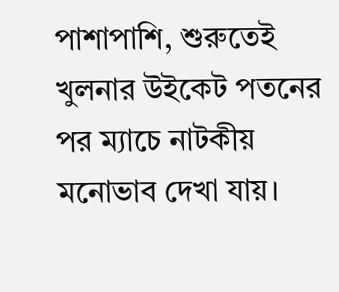পাশাপাশি, শুরুতেই খুলনার উইকেট পতনের পর ম্যাচে নাটকীয় মনোভাব দেখা যায়।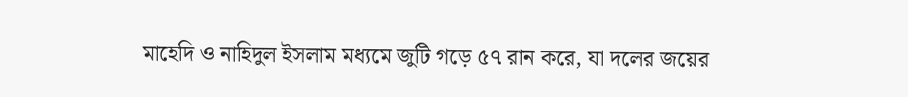মাহেদি ও নাহিদুল ইসলাম মধ্যমে জুটি গড়ে ৫৭ রান করে, যা দলের জয়ের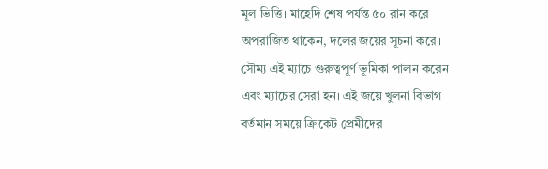মূল ভিত্তি। মাহেদি শেষ পর্যন্ত ৫০ রান করে অপরাজিত থাকেন, দলের জয়ের সূচনা করে। সৌম্য এই ম্যাচে গুরুত্বপূর্ণ ভূমিকা পালন করেন এবং ম্যাচের সেরা হন। এই জয়ে খুলনা বিভাগ বর্তমান সময়ে ক্রিকেট প্রেমীদের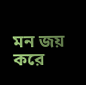মন জয় করে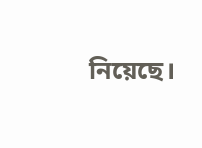নিয়েছে।